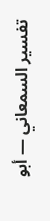تفسير السمعاني — أبو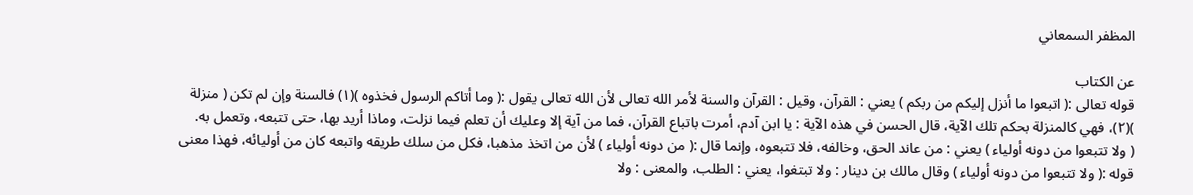المظفر السمعاني

عن الكتاب
قوله تعالى :( اتبعوا ما أنزل إليكم من ربكم ) يعني : القرآن، وقيل : القرآن والسنة لأمر الله تعالى لأن الله تعالى يقول :( وما أتاكم الرسول فخذوه )(١) فالسنة وإن لم تكن ( منزلة )(٢)، فهي كالمنزلة بحكم تلك الآية، قال الحسن في هذه الآية : يا ابن آدم، أمرت باتباع القرآن، فما من آية إلا وعليك أن تعلم فيما نزلت، وماذا أريد بها، حتى تتبعه، وتعمل به.
( ولا تتبعوا من دونه أولياء ) يعني : من عاند الحق، وخالفه، فلا تتبعوه، وإنما قال :( من دونه أولياء ) لأن من اتخذ مذهبا، فكل من سلك طريقه واتبعه كان من أوليائه، فهذا معنى قوله :( ولا تتبعوا من دونه أولياء ) وقال مالك بن دينار : ولا تبتغوا، يعني : الطلب، والمعنى : ولا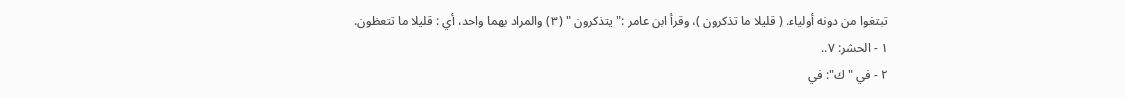تبتغوا من دونه أولياء. ( قليلا ما تذكرون )، وقرأ ابن عامر :" يتذكرون " (٣) والمراد بهما واحد، أي : قليلا ما تتعظون.
١ - الحشر: ٧..
٢ - في "ك": في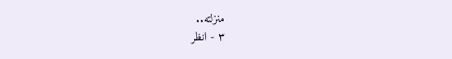منزلته..
٣ - انظر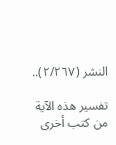النشر (٢/٢٦٧)..

تفسير هذه الآية من كتب أخرى